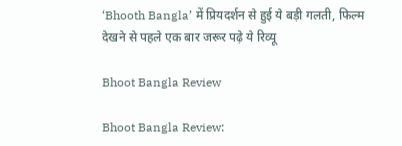‘Bhooth Bangla’ में प्रियदर्शन से हुई ये बड़ी गलती, फिल्म देखने से पहले एक बार जरूर पढ़े ये रिव्यू

Bhoot Bangla Review

Bhoot Bangla Review: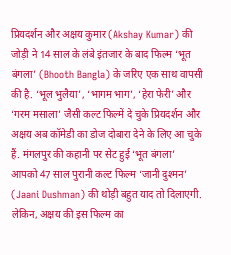प्रियदर्शन और अक्षय कुमार (Akshay Kumar) की जोड़ी ने 14 साल के लंबे इंतजार के बाद फिल्म ‘भूत बंगला’ (Bhooth Bangla) के जरिए एक साथ वापसी की है. ‘भूल भुलैया’, ‘भागम भाग’, ‘हेरा फेरी’ और ‘गरम मसाला’ जैसी कल्ट फिल्में दे चुके प्रियदर्शन और अक्षय अब कॉमेडी का डोज दोबारा देने के लिए आ चुके हैं. मंगलपुर की कहानी पर सेट हुई ‘भूत बंगला’ आपको 47 साल पुरानी कल्ट फिल्म ‘जानी दुश्मन’ (Jaani Dushman) की थोड़ी बहुत याद तो दिलाएगी. लेकिन, अक्षय की इस फिल्म का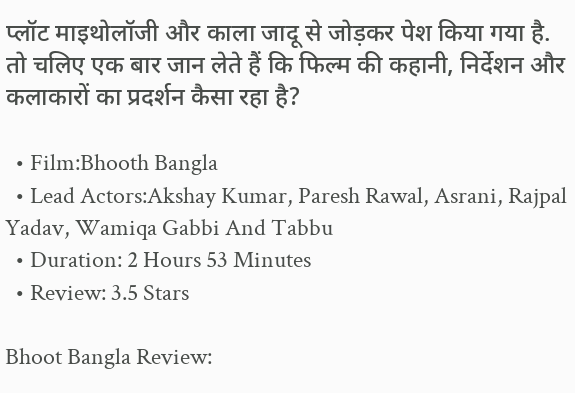प्लॉट माइथोलॉजी और काला जादू से जोड़कर पेश किया गया है. तो चलिए एक बार जान लेते हैं कि फिल्म की कहानी, निर्देशन और कलाकारों का प्रदर्शन कैसा रहा है?

  • Film:Bhooth Bangla
  • Lead Actors:Akshay Kumar, Paresh Rawal, Asrani, Rajpal Yadav, Wamiqa Gabbi And Tabbu
  • Duration: 2 Hours 53 Minutes
  • Review: 3.5 Stars

Bhoot Bangla Review: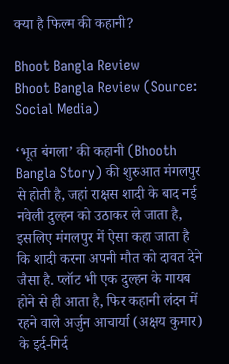क्या है फिल्म की कहानी?

Bhoot Bangla Review
Bhoot Bangla Review (Source: Social Media)

‘भूत बंगला’ की कहानी (Bhooth Bangla Story) की शुरुआत मंगलपुर से होती है, जहां राक्षस शादी के बाद नई नवेली दुल्हन को उठाकर ले जाता है, इसलिए मंगलपुर में ऐसा कहा जाता है कि शादी करना अपनी मौत को दावत देने जैसा है. प्लॉट भी एक दुल्हन के गायब होने से ही आता है, फिर कहानी लंदन में रहने वाले अर्जुन आचार्या (अक्षय कुमार) के इर्द-गिर्द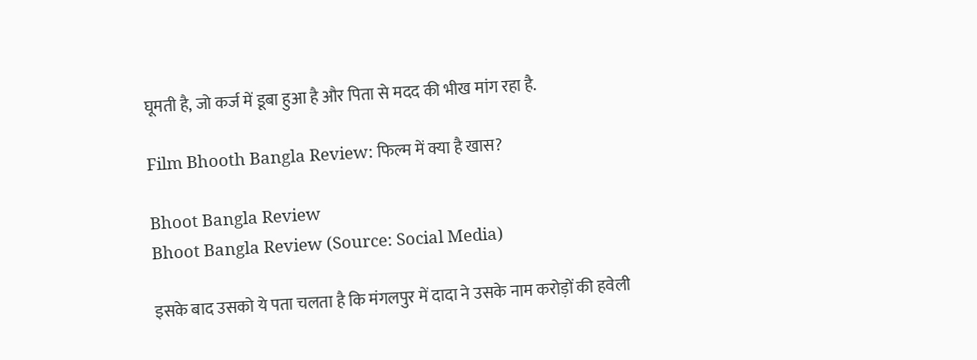घूमती है, जो कर्ज में डूबा हुआ है और पिता से मदद की भीख मांग रहा है.

Film Bhooth Bangla Review: फिल्म में क्या है खास?

Bhoot Bangla Review
Bhoot Bangla Review (Source: Social Media)

इसके बाद उसको ये पता चलता है कि मंगलपुर में दादा ने उसके नाम करोड़ों की हवेली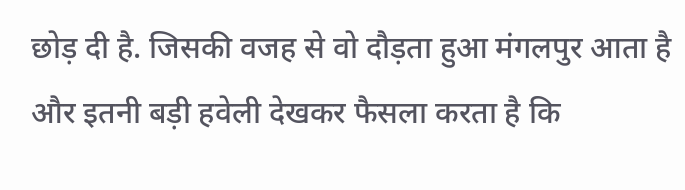छोड़ दी है. जिसकी वजह से वो दौड़ता हुआ मंगलपुर आता है और इतनी बड़ी हवेली देखकर फैसला करता है कि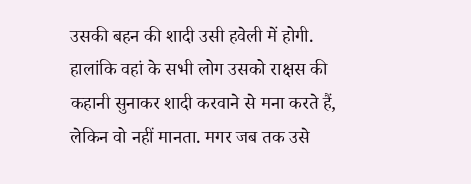उसकी बहन की शादी उसी हवेली में होगी. हालांकि वहां के सभी लोग उसको राक्षस की कहानी सुनाकर शादी करवाने से मना करते हैं, लेकिन वो नहीं मानता. मगर जब तक उसे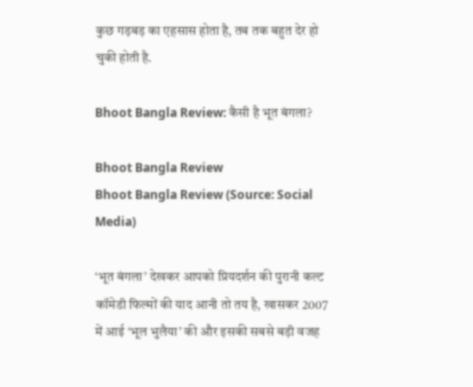कुछ गड़बड़ का एहसास होता है, तब तक बहुत देर हो चुकी होती है.

Bhoot Bangla Review: कैसी है भूत बंगला?

Bhoot Bangla Review
Bhoot Bangla Review (Source: Social Media)

‘भूत बंगला’ देखकर आपको प्रियदर्शन की पुरानी कल्ट कॉमेडी फिल्मों की याद आनी तो तय है, खासकर 2007 में आई ‘भूल भुलैया’ की और इसकी सबसे बड़ी वजह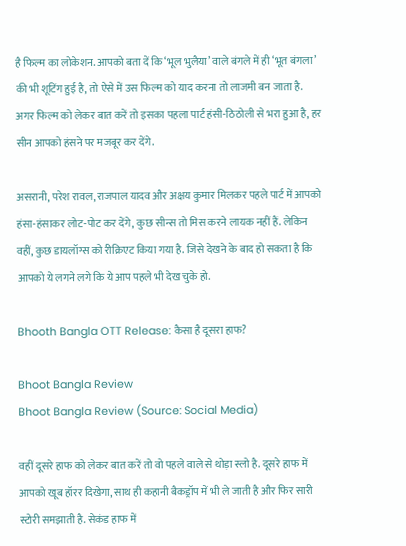है फिल्म का लोकेशन. आपको बता दें कि ‘भूल भुलैया’ वाले बंगले में ही ‘भूत बंगला’ की भी शूटिंग हुई है, तो ऐसे में उस फिल्म को याद करना तो लाजमी बन जाता है. अगर फिल्म को लेकर बात करें तो इसका पहला पार्ट हंसी-ठिठोली से भरा हुआ है, हर सीन आपको हंसने पर मजबूर कर देंगे.

असरानी, परेश रावल, राजपाल यादव और अक्षय कुमार मिलकर पहले पार्ट में आपको हंसा-हंसाकर लोट-पोट कर देंगे, कुछ सीन्स तो मिस करने लायक नहीं हैं. लेकिन वहीं, कुछ डायलॉग्स को रीक्रिएट किया गया है. जिसे देखने के बाद हो सकता है कि आपको ये लगने लगे कि ये आप पहले भी देख चुके हो.

Bhooth Bangla OTT Release: कैसा है दूसरा हाफ?

Bhoot Bangla Review
Bhoot Bangla Review (Source: Social Media)

वहीं दूसरे हाफ को लेकर बात करें तो वो पहले वाले से थोड़ा स्लो है. दूसरे हाफ में आपको खूब हॉरर दिखेगा, साथ ही कहानी बैकड्रॉप में भी ले जाती है और फिर सारी स्टोरी समझाती है. सेकंड हाफ में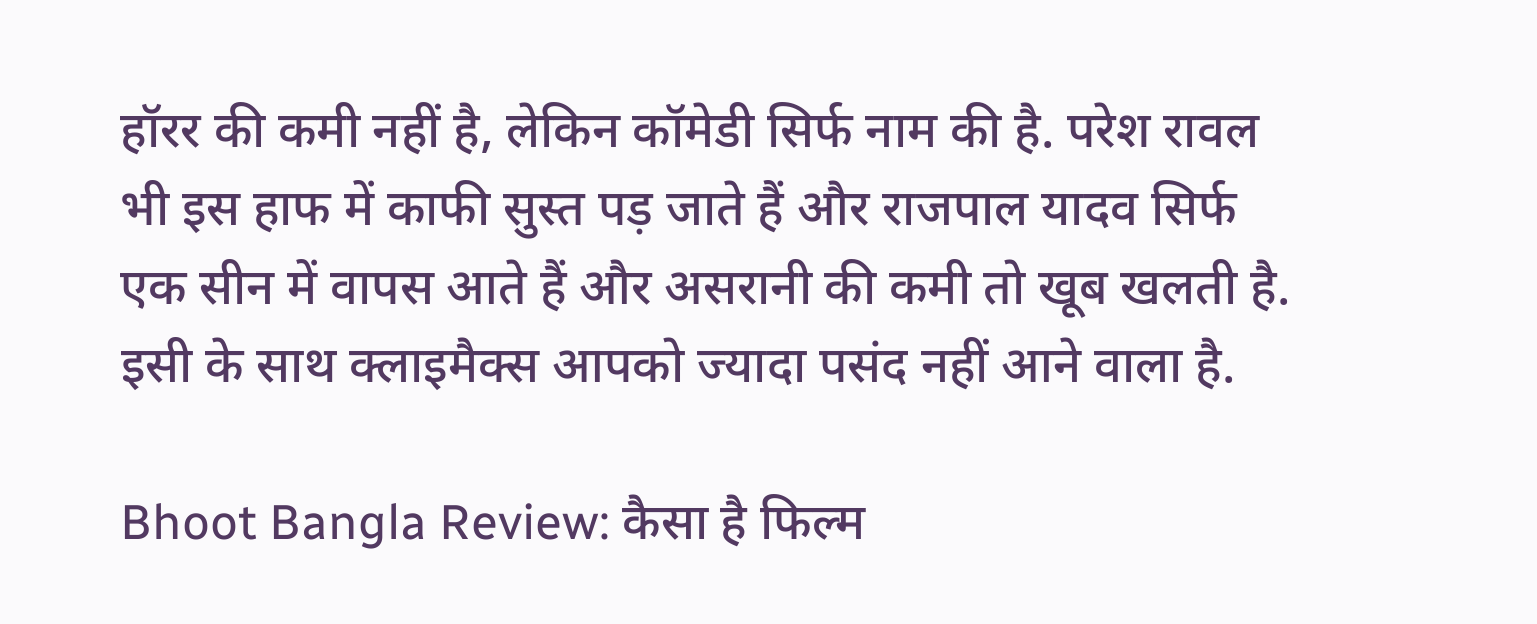हॉरर की कमी नहीं है, लेकिन कॉमेडी सिर्फ नाम की है. परेश रावल भी इस हाफ में काफी सुस्त पड़ जाते हैं और राजपाल यादव सिर्फ एक सीन में वापस आते हैं और असरानी की कमी तो खूब खलती है. इसी के साथ क्लाइमैक्स आपको ज्यादा पसंद नहीं आने वाला है.

Bhoot Bangla Review: कैसा है फिल्म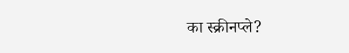का स्क्रीनप्ले?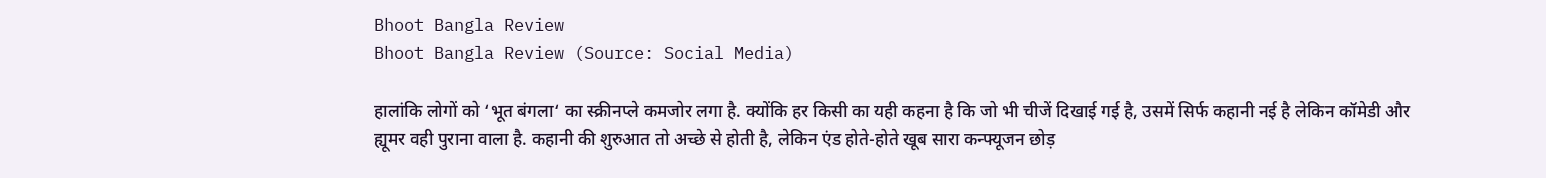Bhoot Bangla Review
Bhoot Bangla Review (Source: Social Media)

हालांकि लोगों को ‘भूत बंगला‘ का स्क्रीनप्ले कमजोर लगा है. क्योंकि हर किसी का यही कहना है कि जो भी चीजें दिखाई गई है, उसमें सिर्फ कहानी नई है लेकिन कॉमेडी और ह्यूमर वही पुराना वाला है. कहानी की शुरुआत तो अच्छे से होती है, लेकिन एंड होते-होते खूब सारा कन्फ्यूजन छोड़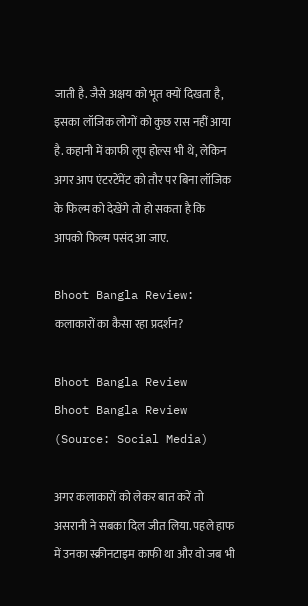जाती है. जैसे अक्षय को भूत क्यों दिखता है, इसका लॉजिक लोगों को कुछ रास नहीं आया है. कहानी में काफी लूप होल्स भी थे, लेकिन अगर आप एंटरटेंमेंट को तौर पर बिना लॉजिक के फिल्म को देखेंगे तो हो सकता है कि आपको फिल्म पसंद आ जाए.

Bhoot Bangla Review: कलाकारों का कैसा रहा प्रदर्शन?

Bhoot Bangla Review
Bhoot Bangla Review (Source: Social Media)

अगर कलाकारों को लेकर बात करें तो असरानी ने सबका दिल जीत लिया. पहले हाफ में उनका स्क्रीनटाइम काफी था और वो जब भी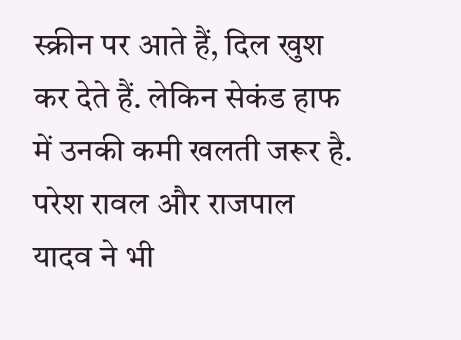स्क्रीन पर आते हैं, दिल खुश कर देते हैं. लेकिन सेकंड हाफ में उनकी कमी खलती जरूर है. परेश रावल और राजपाल यादव ने भी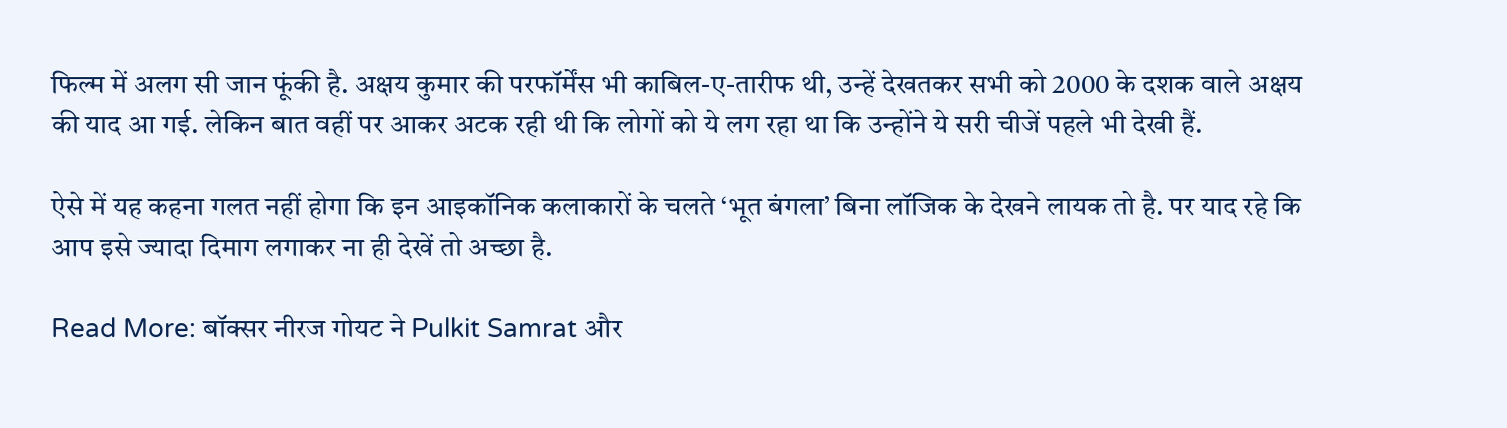फिल्म में अलग सी जान फूंकी है. अक्षय कुमार की परफॉर्मेंस भी काबिल-ए-तारीफ थी, उन्हें देखतकर सभी को 2000 के दशक वाले अक्षय की याद आ गई. लेकिन बात वहीं पर आकर अटक रही थी कि लोगों को ये लग रहा था कि उन्होंने ये सरी चीजें पहले भी देखी हैं.

ऐसे में यह कहना गलत नहीं होगा कि इन आइकॉनिक कलाकारों के चलते ‘भूत बंगला’ बिना लॉजिक के देखने लायक तो है. पर याद रहे कि आप इसे ज्यादा दिमाग लगाकर ना ही देखें तो अच्छा है.

Read More: बॉक्सर नीरज गोयट ने Pulkit Samrat और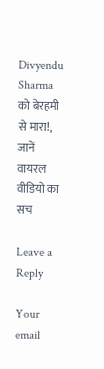Divyendu Sharma को बेरहमी से मारा!, जानें वायरल वीडियो का सच

Leave a Reply

Your email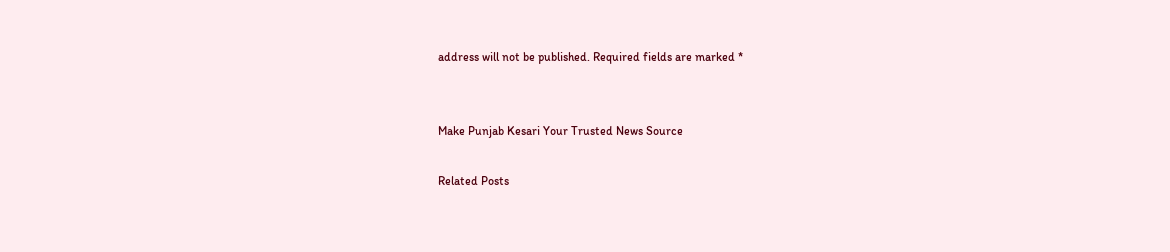address will not be published. Required fields are marked *


Make Punjab Kesari Your Trusted News Source

Related Posts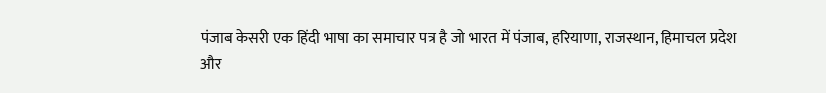पंजाब केसरी एक हिंदी भाषा का समाचार पत्र है जो भारत में पंजाब, हरियाणा, राजस्थान, हिमाचल प्रदेश और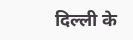दिल्ली के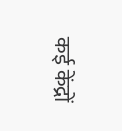कई केंद्रों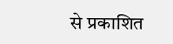से प्रकाशित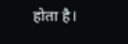होता है।